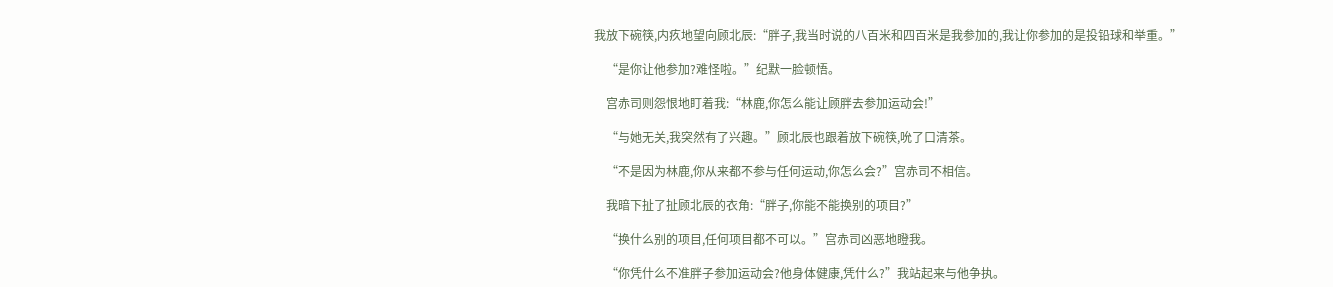我放下碗筷,内疚地望向顾北辰:“胖子,我当时说的八百米和四百米是我参加的,我让你参加的是投铅球和举重。”

    “是你让他参加?难怪啦。”纪默一脸顿悟。

    宫赤司则怨恨地盯着我:“林鹿,你怎么能让顾胖去参加运动会!”

    “与她无关,我突然有了兴趣。”顾北辰也跟着放下碗筷,吮了口清茶。

    “不是因为林鹿,你从来都不参与任何运动,你怎么会?”宫赤司不相信。

    我暗下扯了扯顾北辰的衣角:“胖子,你能不能换别的项目?”

    “换什么别的项目,任何项目都不可以。”宫赤司凶恶地瞪我。

    “你凭什么不准胖子参加运动会?他身体健康,凭什么?”我站起来与他争执。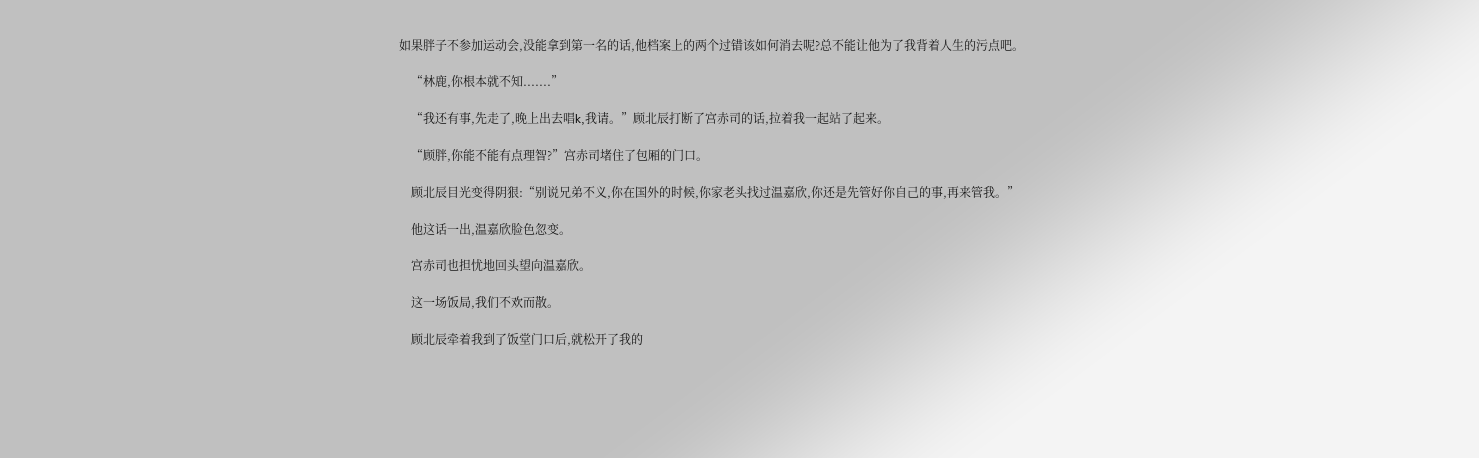如果胖子不参加运动会,没能拿到第一名的话,他档案上的两个过错该如何消去呢?总不能让他为了我背着人生的污点吧。

    “林鹿,你根本就不知.......”

    “我还有事,先走了,晚上出去唱k,我请。”顾北辰打断了宫赤司的话,拉着我一起站了起来。

    “顾胖,你能不能有点理智?”宫赤司堵住了包厢的门口。

    顾北辰目光变得阴狠:“别说兄弟不义,你在国外的时候,你家老头找过温嘉欣,你还是先管好你自己的事,再来管我。”

    他这话一出,温嘉欣脸色忽变。

    宫赤司也担忧地回头望向温嘉欣。

    这一场饭局,我们不欢而散。

    顾北辰牵着我到了饭堂门口后,就松开了我的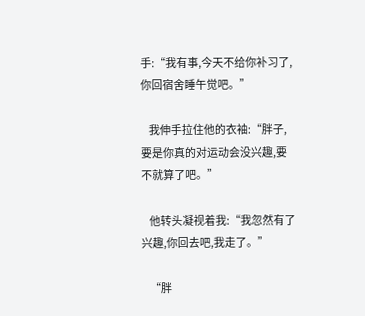手:“我有事,今天不给你补习了,你回宿舍睡午觉吧。”

    我伸手拉住他的衣袖:“胖子,要是你真的对运动会没兴趣,要不就算了吧。”

    他转头凝视着我:“我忽然有了兴趣,你回去吧,我走了。”

    “胖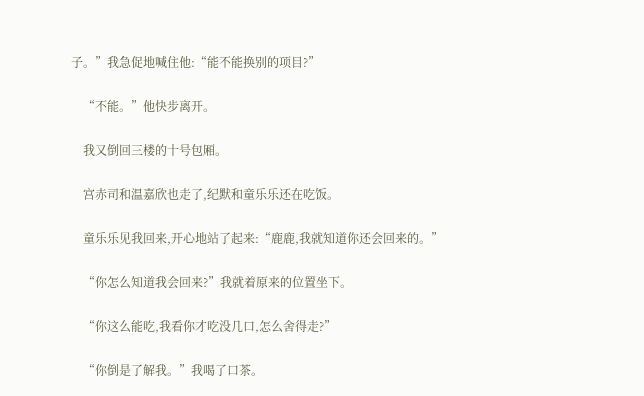子。”我急促地喊住他:“能不能换别的项目?”

    “不能。”他快步离开。

    我又倒回三楼的十号包厢。

    宫赤司和温嘉欣也走了,纪默和童乐乐还在吃饭。

    童乐乐见我回来,开心地站了起来:“鹿鹿,我就知道你还会回来的。”

    “你怎么知道我会回来?”我就着原来的位置坐下。

    “你这么能吃,我看你才吃没几口,怎么舍得走?”

    “你倒是了解我。”我喝了口茶。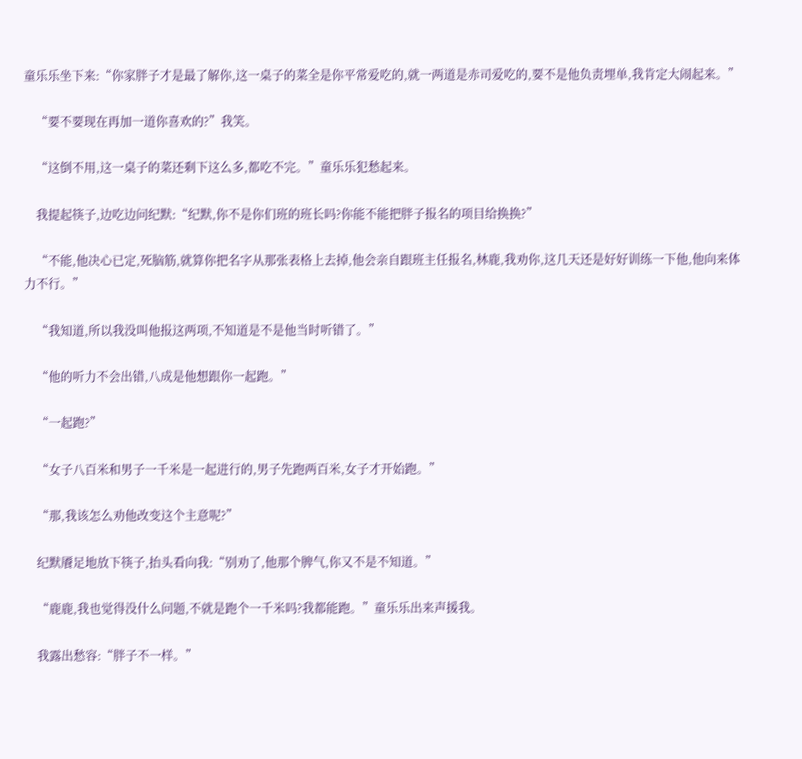童乐乐坐下来:“你家胖子才是最了解你,这一桌子的菜全是你平常爱吃的,就一两道是赤司爱吃的,要不是他负责埋单,我肯定大闹起来。”

    “要不要现在再加一道你喜欢的?”我笑。

    “这倒不用,这一桌子的菜还剩下这么多,都吃不完。”童乐乐犯愁起来。

    我提起筷子,边吃边问纪默:“纪默,你不是你们班的班长吗?你能不能把胖子报名的项目给换换?”

    “不能,他决心已定,死脑筋,就算你把名字从那张表格上去掉,他会亲自跟班主任报名,林鹿,我劝你,这几天还是好好训练一下他,他向来体力不行。”

    “我知道,所以我没叫他报这两项,不知道是不是他当时听错了。”

    “他的听力不会出错,八成是他想跟你一起跑。”

    “一起跑?”

    “女子八百米和男子一千米是一起进行的,男子先跑两百米,女子才开始跑。”

    “那,我该怎么劝他改变这个主意呢?”

    纪默餍足地放下筷子,抬头看向我:“别劝了,他那个脾气,你又不是不知道。”

    “鹿鹿,我也觉得没什么问题,不就是跑个一千米吗?我都能跑。”童乐乐出来声援我。

    我露出愁容:“胖子不一样。”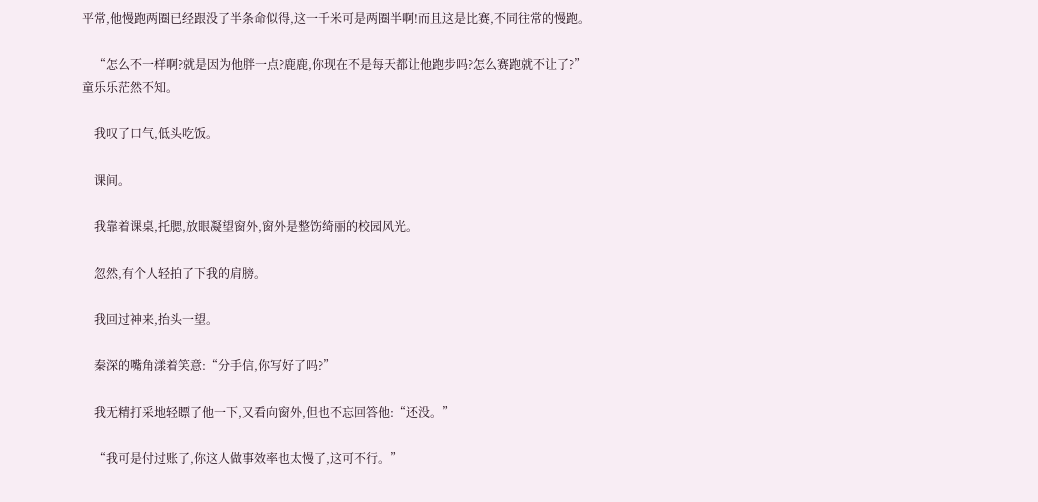平常,他慢跑两圈已经跟没了半条命似得,这一千米可是两圈半啊!而且这是比赛,不同往常的慢跑。

    “怎么不一样啊?就是因为他胖一点?鹿鹿,你现在不是每天都让他跑步吗?怎么赛跑就不让了?”童乐乐茫然不知。

    我叹了口气,低头吃饭。

    课间。

    我靠着课桌,托腮,放眼凝望窗外,窗外是整饬绮丽的校园风光。

    忽然,有个人轻拍了下我的肩膀。

    我回过神来,抬头一望。

    秦深的嘴角漾着笑意:“分手信,你写好了吗?”

    我无精打采地轻瞟了他一下,又看向窗外,但也不忘回答他:“还没。”

    “我可是付过账了,你这人做事效率也太慢了,这可不行。”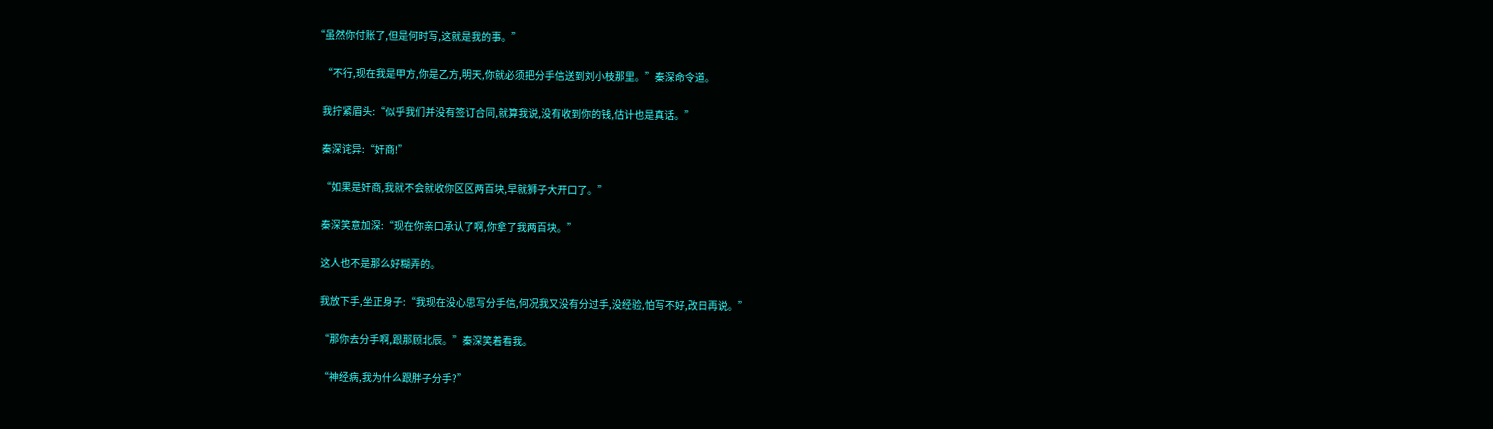“虽然你付账了,但是何时写,这就是我的事。”

    “不行,现在我是甲方,你是乙方,明天,你就必须把分手信送到刘小枝那里。”秦深命令道。

    我拧紧眉头:“似乎我们并没有签订合同,就算我说,没有收到你的钱,估计也是真话。”

    秦深诧异:“奸商!”

    “如果是奸商,我就不会就收你区区两百块,早就狮子大开口了。”

    秦深笑意加深:“现在你亲口承认了啊,你拿了我两百块。”

    这人也不是那么好糊弄的。

    我放下手,坐正身子:“我现在没心思写分手信,何况我又没有分过手,没经验,怕写不好,改日再说。”

    “那你去分手啊,跟那顾北辰。”秦深笑着看我。

    “神经病,我为什么跟胖子分手?”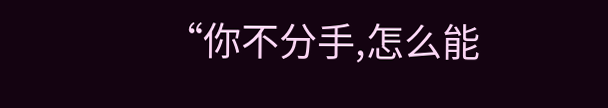“你不分手,怎么能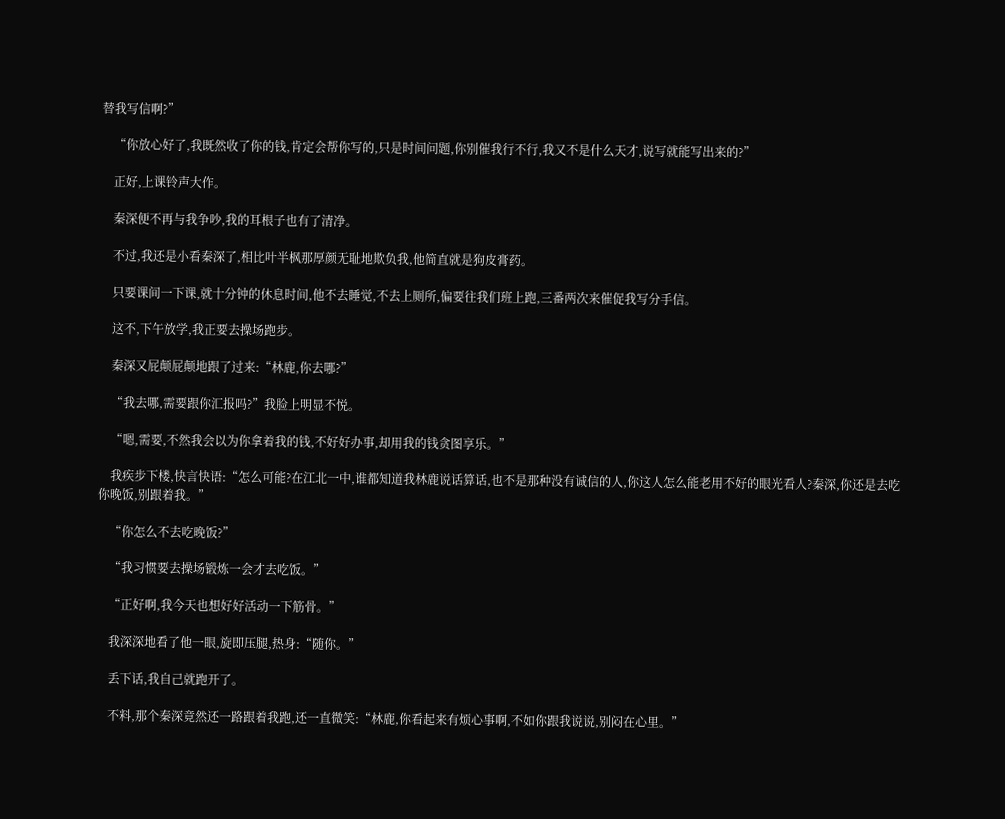替我写信啊?”

    “你放心好了,我既然收了你的钱,肯定会帮你写的,只是时间问题,你别催我行不行,我又不是什么天才,说写就能写出来的?”

    正好,上课铃声大作。

    秦深便不再与我争吵,我的耳根子也有了清净。

    不过,我还是小看秦深了,相比叶半枫那厚颜无耻地欺负我,他简直就是狗皮膏药。

    只要课间一下课,就十分钟的休息时间,他不去睡觉,不去上厕所,偏要往我们班上跑,三番两次来催促我写分手信。

    这不,下午放学,我正要去操场跑步。

    秦深又屁颠屁颠地跟了过来:“林鹿,你去哪?”

    “我去哪,需要跟你汇报吗?”我脸上明显不悦。

    “嗯,需要,不然我会以为你拿着我的钱,不好好办事,却用我的钱贪图享乐。”

    我疾步下楼,快言快语:“怎么可能?在江北一中,谁都知道我林鹿说话算话,也不是那种没有诚信的人,你这人怎么能老用不好的眼光看人?秦深,你还是去吃你晚饭,别跟着我。”

    “你怎么不去吃晚饭?”

    “我习惯要去操场锻炼一会才去吃饭。”

    “正好啊,我今天也想好好活动一下筋骨。”

    我深深地看了他一眼,旋即压腿,热身:“随你。”

    丢下话,我自己就跑开了。

    不料,那个秦深竟然还一路跟着我跑,还一直微笑:“林鹿,你看起来有烦心事啊,不如你跟我说说,别闷在心里。”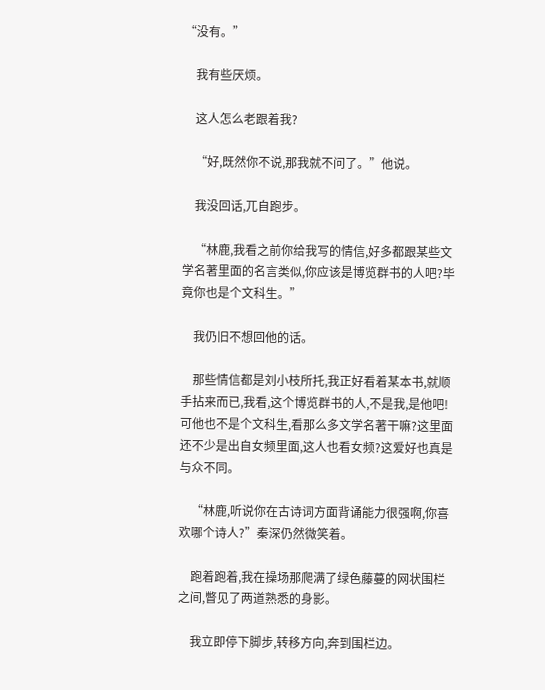“没有。”

    我有些厌烦。

    这人怎么老跟着我?

    “好,既然你不说,那我就不问了。”他说。

    我没回话,兀自跑步。

    “林鹿,我看之前你给我写的情信,好多都跟某些文学名著里面的名言类似,你应该是博览群书的人吧?毕竟你也是个文科生。”

    我仍旧不想回他的话。

    那些情信都是刘小枝所托,我正好看着某本书,就顺手拈来而已,我看,这个博览群书的人,不是我,是他吧!可他也不是个文科生,看那么多文学名著干嘛?这里面还不少是出自女频里面,这人也看女频?这爱好也真是与众不同。

    “林鹿,听说你在古诗词方面背诵能力很强啊,你喜欢哪个诗人?”秦深仍然微笑着。

    跑着跑着,我在操场那爬满了绿色藤蔓的网状围栏之间,瞥见了两道熟悉的身影。

    我立即停下脚步,转移方向,奔到围栏边。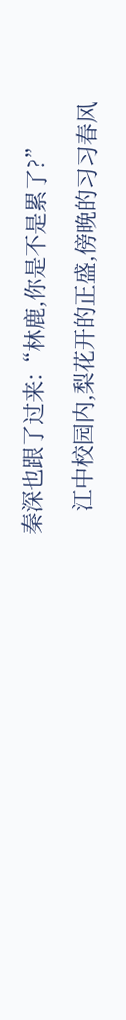秦深也跟了过来:“林鹿,你是不是累了?”

    江中校园内,梨花开的正盛,傍晚的习习春风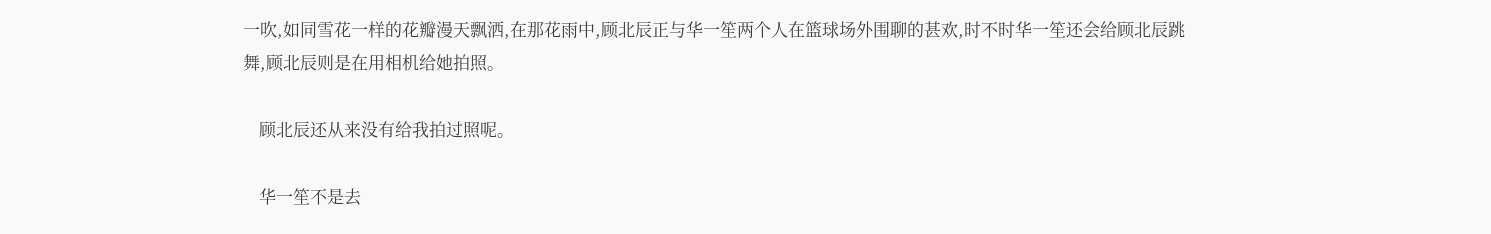一吹,如同雪花一样的花瓣漫天飘洒,在那花雨中,顾北辰正与华一笙两个人在篮球场外围聊的甚欢,时不时华一笙还会给顾北辰跳舞,顾北辰则是在用相机给她拍照。

    顾北辰还从来没有给我拍过照呢。

    华一笙不是去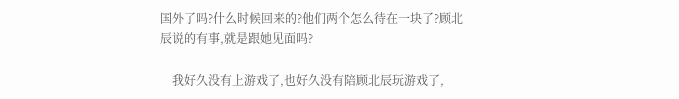国外了吗?什么时候回来的?他们两个怎么待在一块了?顾北辰说的有事,就是跟她见面吗?

    我好久没有上游戏了,也好久没有陪顾北辰玩游戏了,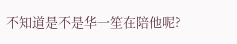不知道是不是华一笙在陪他呢?